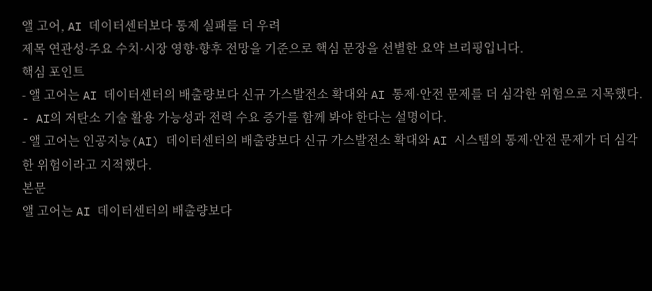앨 고어, AI 데이터센터보다 통제 실패를 더 우려
제목 연관성·주요 수치·시장 영향·향후 전망을 기준으로 핵심 문장을 선별한 요약 브리핑입니다.
핵심 포인트
- 앨 고어는 AI 데이터센터의 배출량보다 신규 가스발전소 확대와 AI 통제·안전 문제를 더 심각한 위험으로 지목했다.
- AI의 저탄소 기술 활용 가능성과 전력 수요 증가를 함께 봐야 한다는 설명이다.
- 앨 고어는 인공지능(AI) 데이터센터의 배출량보다 신규 가스발전소 확대와 AI 시스템의 통제·안전 문제가 더 심각한 위험이라고 지적했다.
본문
앨 고어는 AI 데이터센터의 배출량보다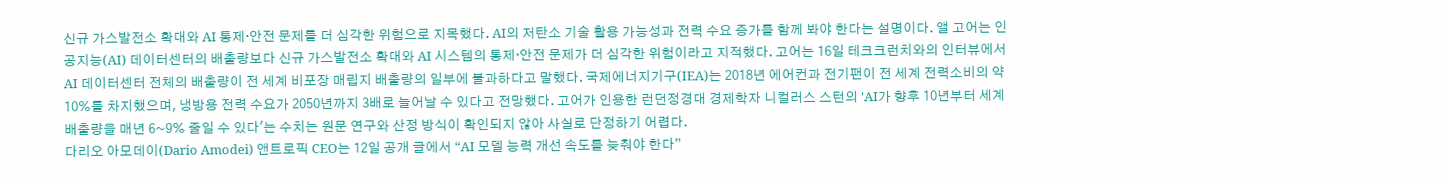신규 가스발전소 확대와 AI 통제·안전 문제를 더 심각한 위험으로 지목했다. AI의 저탄소 기술 활용 가능성과 전력 수요 증가를 함께 봐야 한다는 설명이다. 앨 고어는 인공지능(AI) 데이터센터의 배출량보다 신규 가스발전소 확대와 AI 시스템의 통제·안전 문제가 더 심각한 위험이라고 지적했다. 고어는 16일 테크크런치와의 인터뷰에서 AI 데이터센터 전체의 배출량이 전 세계 비포장 매립지 배출량의 일부에 불과하다고 말했다. 국제에너지기구(IEA)는 2018년 에어컨과 전기팬이 전 세계 전력소비의 약 10%를 차지했으며, 냉방용 전력 수요가 2050년까지 3배로 늘어날 수 있다고 전망했다. 고어가 인용한 런던정경대 경제학자 니컬러스 스턴의 'AI가 향후 10년부터 세계 배출량을 매년 6~9% 줄일 수 있다'는 수치는 원문 연구와 산정 방식이 확인되지 않아 사실로 단정하기 어렵다.
다리오 아모데이(Dario Amodei) 앤트로픽 CEO는 12일 공개 글에서 “AI 모델 능력 개선 속도를 늦춰야 한다”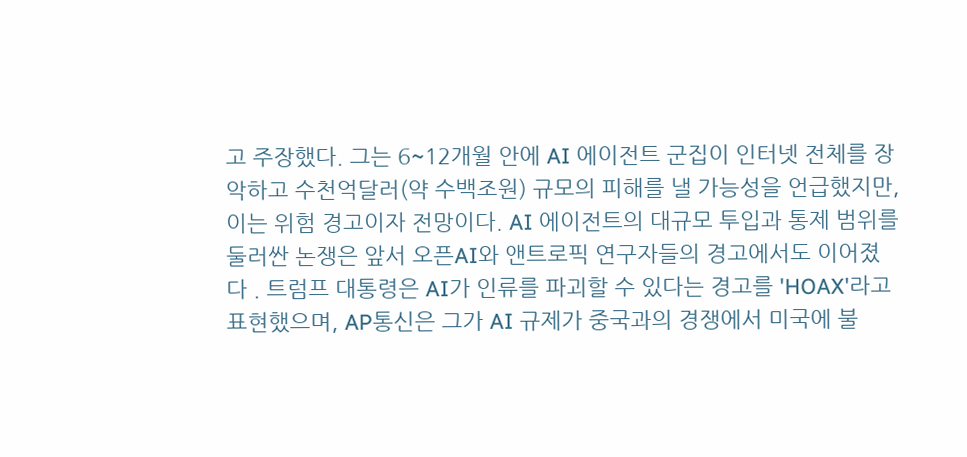고 주장했다. 그는 6~12개월 안에 AI 에이전트 군집이 인터넷 전체를 장악하고 수천억달러(약 수백조원) 규모의 피해를 낼 가능성을 언급했지만, 이는 위험 경고이자 전망이다. AI 에이전트의 대규모 투입과 통제 범위를 둘러싼 논쟁은 앞서 오픈AI와 앤트로픽 연구자들의 경고에서도 이어졌다 . 트럼프 대통령은 AI가 인류를 파괴할 수 있다는 경고를 'HOAX'라고 표현했으며, AP통신은 그가 AI 규제가 중국과의 경쟁에서 미국에 불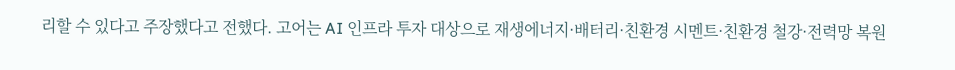리할 수 있다고 주장했다고 전했다. 고어는 AI 인프라 투자 대상으로 재생에너지·배터리·친환경 시멘트·친환경 철강·전력망 복원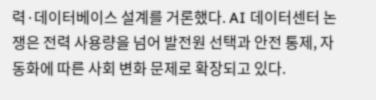력·데이터베이스 설계를 거론했다. AI 데이터센터 논쟁은 전력 사용량을 넘어 발전원 선택과 안전 통제, 자동화에 따른 사회 변화 문제로 확장되고 있다.